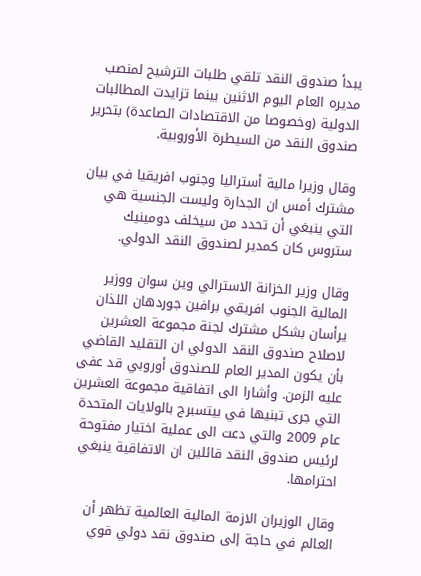يبدأ صندوق النقد تلقي طلبات الترشيح لمنصب مديره العام اليوم الاثنين بينما تزايدت المطالبات الدولية (وخصوصا من الاقتصادات الصاعدة) بتحرير صندوق النقد من السيطرة الأوروبية.

وقال وزيرا مالية أستراليا وجنوب افريقيا في بيان مشترك أمس ان الجدارة وليست الجنسية هي التي ينبغي أن تحدد من سيخلف دومينيك ستروس كان كمدير لصندوق النقد الدولي.

وقال وزير الخزانة الاسترالي وين سوان ووزير المالية الجنوب افريقي برافين جوردهان اللذان يرأسان بشكل مشترك لجنة مجموعة العشرين لاصلاح صندوق النقد الدولي ان التقليد القاضي بأن يكون المدير العام للصندوق أوروبي قد عفى عليه الزمن. وأشارا الى اتفاقية مجموعة العشرين التي جرى تبنيها في بيتسبرج بالولايات المتحدة عام 2009 والتي دعت الى عملية اختيار مفتوحة لرئيس صندوق النقد قائلين ان الاتفاقية ينبغي احترامها.

وقال الوزيران الازمة المالية العالمية تظهر أن العالم في حاجة إلى صندوق نقد دولي قوي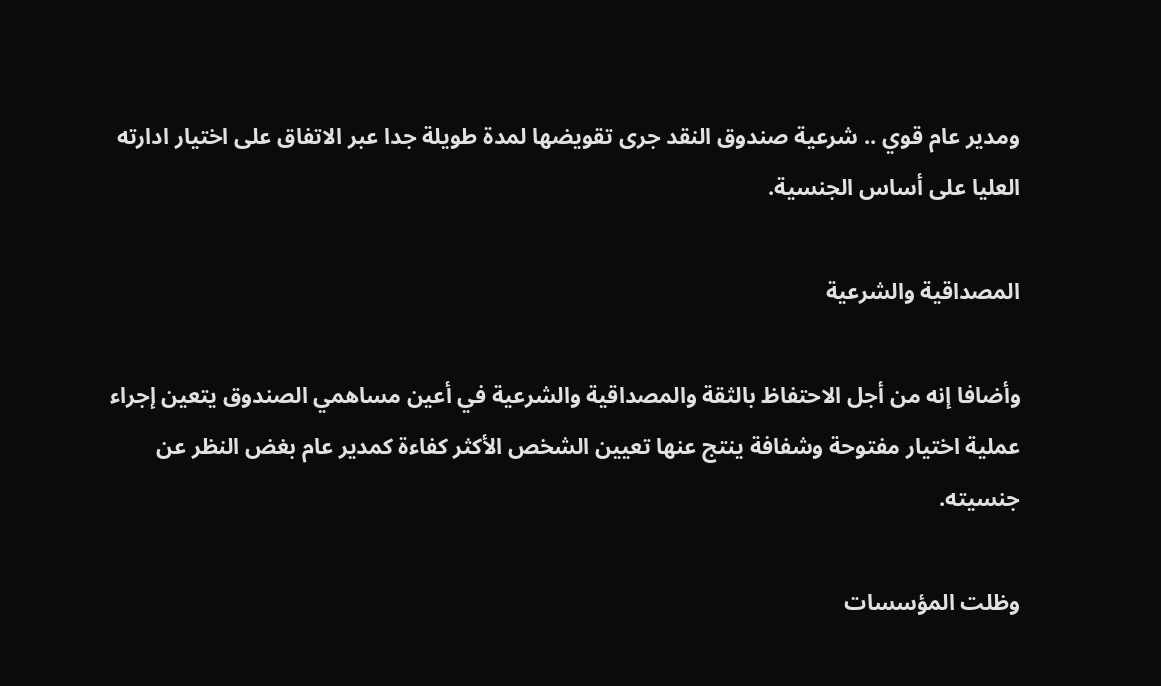ومدير عام قوي .. شرعية صندوق النقد جرى تقويضها لمدة طويلة جدا عبر الاتفاق على اختيار ادارته العليا على أساس الجنسية.

المصداقية والشرعية

وأضافا إنه من أجل الاحتفاظ بالثقة والمصداقية والشرعية في أعين مساهمي الصندوق يتعين إجراء عملية اختيار مفتوحة وشفافة ينتج عنها تعيين الشخص الأكثر كفاءة كمدير عام بغض النظر عن جنسيته.

وظلت المؤسسات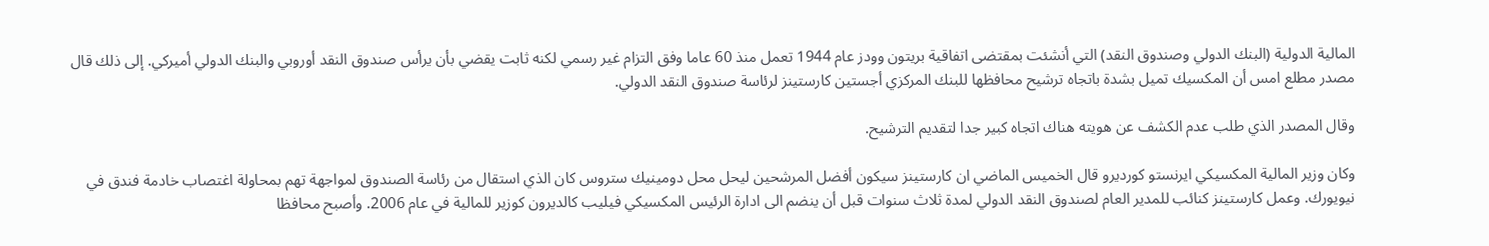المالية الدولية (البنك الدولي وصندوق النقد) التي أنشئت بمقتضى اتفاقية بريتون وودز عام 1944 تعمل منذ 60 عاما وفق التزام غير رسمي لكنه ثابت يقضي بأن يرأس صندوق النقد أوروبي والبنك الدولي أميركي. إلى ذلك قال مصدر مطلع امس أن المكسيك تميل بشدة باتجاه ترشيح محافظها للبنك المركزي أجستين كارستينز لرئاسة صندوق النقد الدولي.

وقال المصدر الذي طلب عدم الكشف عن هويته هناك اتجاه كبير جدا لتقديم الترشيح.

وكان وزير المالية المكسيكي ايرنستو كورديرو قال الخميس الماضي ان كارستينز سيكون أفضل المرشحين ليحل محل دومينيك ستروس كان الذي استقال من رئاسة الصندوق لمواجهة تهم بمحاولة اغتصاب خادمة فندق في نيويورك. وعمل كارستينز كنائب للمدير العام لصندوق النقد الدولي لمدة ثلاث سنوات قبل أن ينضم الى ادارة الرئيس المكسيكي فيليب كالديرون كوزير للمالية في عام 2006. وأصبح محافظا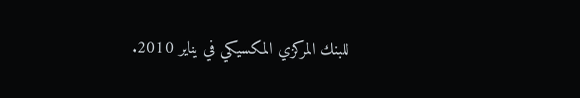للبنك المركزي المكسيكي في يناير 2010.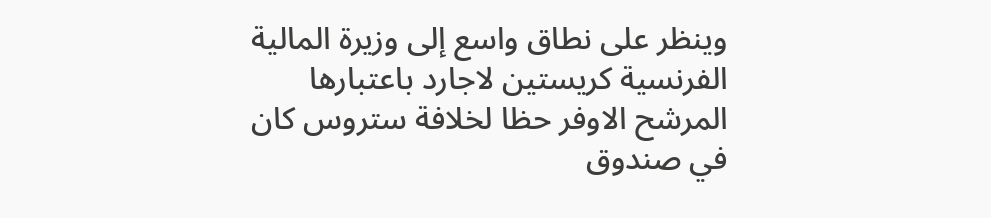وينظر على نطاق واسع إلى وزيرة المالية الفرنسية كريستين لاجارد باعتبارها المرشح الاوفر حظا لخلافة ستروس كان في صندوق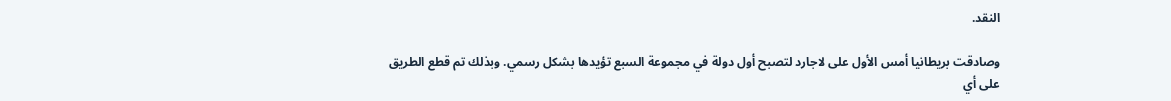النقد.

وصادقت بريطانيا أمس الأول على لاجارد لتصبح أول دولة في مجموعة السبع تؤيدها بشكل رسمي. وبذلك تم قطع الطريق على أي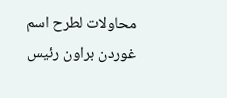محاولات لطرح اسم غوردن براون رئيس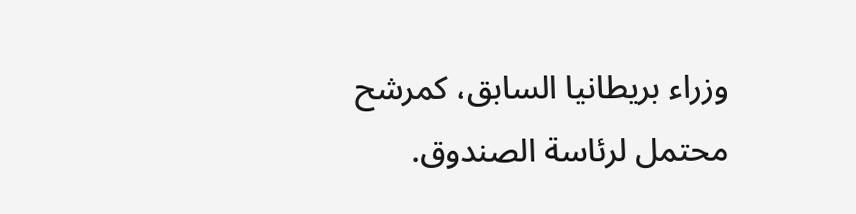وزراء بريطانيا السابق، كمرشح محتمل لرئاسة الصندوق.